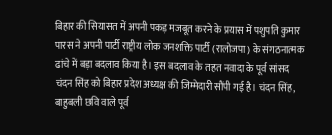बिहार की सियासत में अपनी पकड़ मजबूत करने के प्रयास में पशुपति कुमार पारस ने अपनी पार्टी राष्ट्रीय लोक जनशक्ति पार्टी (रालोजपा) के संगठनात्मक ढांचे में बड़ा बदलाव किया है। इस बदलाव के तहत नवादा के पूर्व सांसद चंदन सिंह को बिहार प्रदेश अध्यक्ष की जिम्मेदारी सौंपी गई है। चंदन सिंह, बाहुबली छवि वाले पूर्व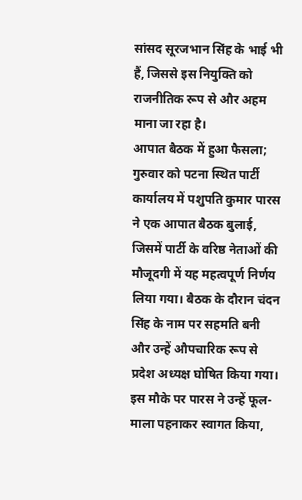सांसद सूरजभान सिंह के भाई भी हैं, जिससे इस नियुक्ति को राजनीतिक रूप से और अहम माना जा रहा है।
आपात बैठक में हुआ फैसला;
गुरुवार को पटना स्थित पार्टी कार्यालय में पशुपति कुमार पारस ने एक आपात बैठक बुलाई, जिसमें पार्टी के वरिष्ठ नेताओं की मौजूदगी में यह महत्वपूर्ण निर्णय लिया गया। बैठक के दौरान चंदन सिंह के नाम पर सहमति बनी और उन्हें औपचारिक रूप से प्रदेश अध्यक्ष घोषित किया गया। इस मौके पर पारस ने उन्हें फूल-माला पहनाकर स्वागत किया,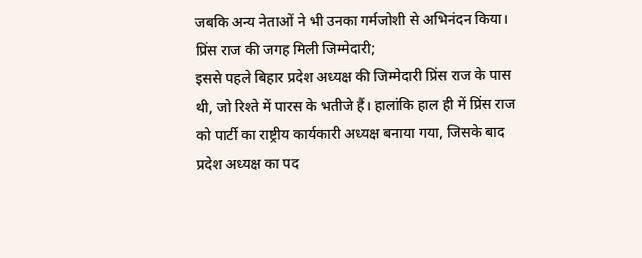जबकि अन्य नेताओं ने भी उनका गर्मजोशी से अभिनंदन किया।
प्रिंस राज की जगह मिली जिम्मेदारी;
इससे पहले बिहार प्रदेश अध्यक्ष की जिम्मेदारी प्रिंस राज के पास थी, जो रिश्ते में पारस के भतीजे हैं। हालांकि हाल ही में प्रिंस राज को पार्टी का राष्ट्रीय कार्यकारी अध्यक्ष बनाया गया, जिसके बाद प्रदेश अध्यक्ष का पद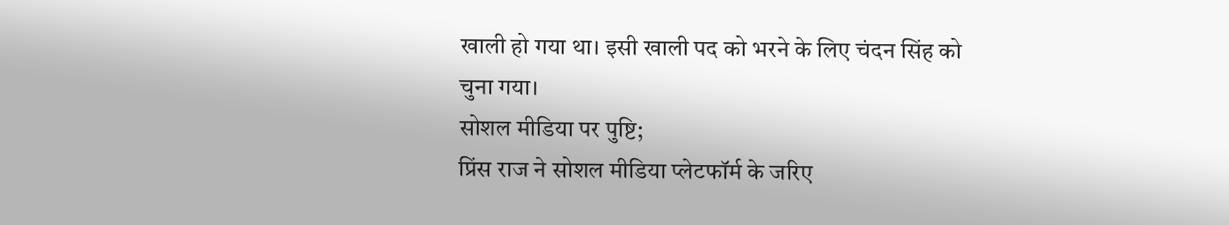खाली हो गया था। इसी खाली पद को भरने के लिए चंदन सिंह को चुना गया।
सोशल मीडिया पर पुष्टि;
प्रिंस राज ने सोशल मीडिया प्लेटफॉर्म के जरिए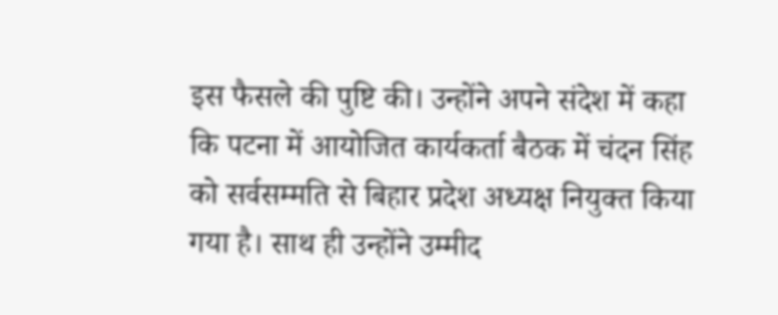इस फैसले की पुष्टि की। उन्होंने अपने संदेश में कहा कि पटना में आयोजित कार्यकर्ता बैठक में चंदन सिंह को सर्वसम्मति से बिहार प्रदेश अध्यक्ष नियुक्त किया गया है। साथ ही उन्होंने उम्मीद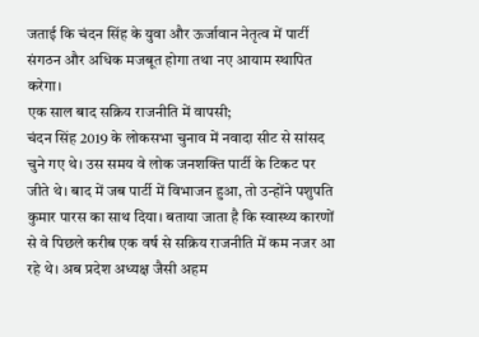जताई कि चंदन सिंह के युवा और ऊर्जावान नेतृत्व में पार्टी संगठन और अधिक मजबूत होगा तथा नए आयाम स्थापित करेगा।
एक साल बाद सक्रिय राजनीति में वापसी;
चंदन सिंह 2019 के लोकसभा चुनाव में नवादा सीट से सांसद चुने गए थे। उस समय वे लोक जनशक्ति पार्टी के टिकट पर जीते थे। बाद में जब पार्टी में विभाजन हुआ, तो उन्होंने पशुपति कुमार पारस का साथ दिया। बताया जाता है कि स्वास्थ्य कारणों से वे पिछले करीब एक वर्ष से सक्रिय राजनीति में कम नजर आ रहे थे। अब प्रदेश अध्यक्ष जैसी अहम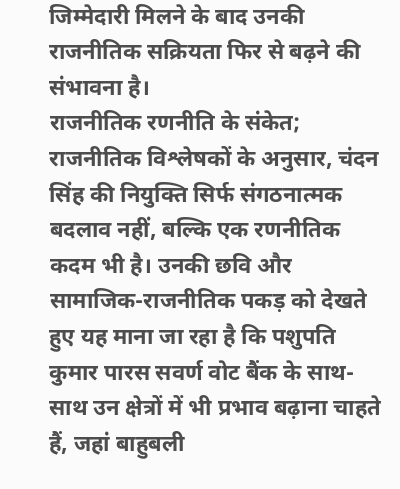जिम्मेदारी मिलने के बाद उनकी राजनीतिक सक्रियता फिर से बढ़ने की संभावना है।
राजनीतिक रणनीति के संकेत;
राजनीतिक विश्लेषकों के अनुसार, चंदन सिंह की नियुक्ति सिर्फ संगठनात्मक बदलाव नहीं, बल्कि एक रणनीतिक कदम भी है। उनकी छवि और सामाजिक-राजनीतिक पकड़ को देखते हुए यह माना जा रहा है कि पशुपति कुमार पारस सवर्ण वोट बैंक के साथ-साथ उन क्षेत्रों में भी प्रभाव बढ़ाना चाहते हैं, जहां बाहुबली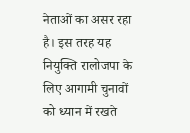नेताओं का असर रहा है। इस तरह यह नियुक्ति रालोजपा के लिए आगामी चुनावों को ध्यान में रखते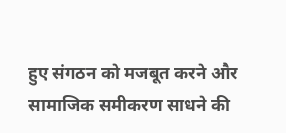हुए संगठन को मजबूत करने और सामाजिक समीकरण साधने की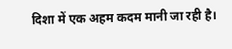दिशा में एक अहम कदम मानी जा रही है।